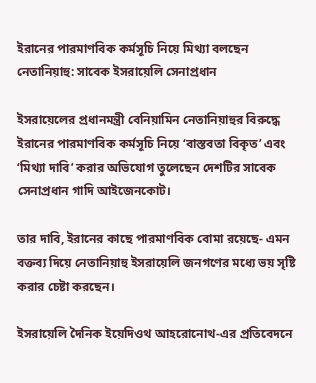ইরানের পারমাণবিক কর্মসূচি নিয়ে মিথ্যা বলছেন নেতানিয়াহু: সাবেক ইসরায়েলি সেনাপ্রধান

ইসরায়েলের প্রধানমন্ত্রী বেনিয়ামিন নেতানিয়াহুর বিরুদ্ধে ইরানের পারমাণবিক কর্মসূচি নিয়ে ‘বাস্তবতা বিকৃত’ এবং ‘মিথ্যা দাবি’ করার অভিযোগ তুলেছেন দেশটির সাবেক সেনাপ্রধান গাদি আইজেনকোট।

তার দাবি, ইরানের কাছে পারমাণবিক বোমা রয়েছে- এমন বক্তব্য দিয়ে নেতানিয়াহু ইসরায়েলি জনগণের মধ্যে ভয় সৃষ্টি করার চেষ্টা করছেন।

ইসরায়েলি দৈনিক ইয়েদিওথ আহরোনোথ-এর প্রতিবেদনে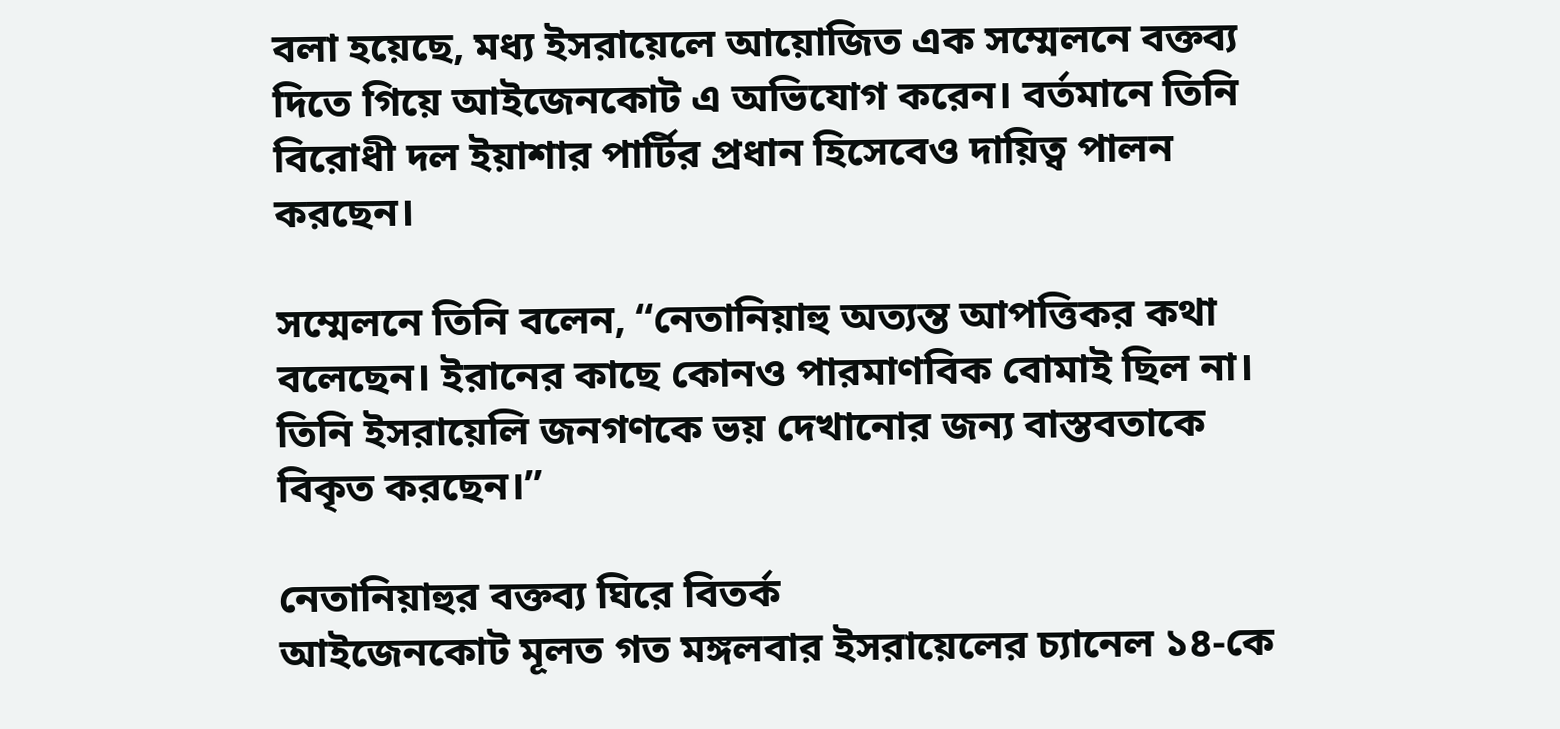বলা হয়েছে, মধ্য ইসরায়েলে আয়োজিত এক সম্মেলনে বক্তব্য দিতে গিয়ে আইজেনকোট এ অভিযোগ করেন। বর্তমানে তিনি বিরোধী দল ইয়াশার পার্টির প্রধান হিসেবেও দায়িত্ব পালন করছেন।

সম্মেলনে তিনি বলেন, “নেতানিয়াহু অত্যন্ত আপত্তিকর কথা বলেছেন। ইরানের কাছে কোনও পারমাণবিক বোমাই ছিল না। তিনি ইসরায়েলি জনগণকে ভয় দেখানোর জন্য বাস্তবতাকে বিকৃত করছেন।”

নেতানিয়াহুর বক্তব্য ঘিরে বিতর্ক
আইজেনকোট মূলত গত মঙ্গলবার ইসরায়েলের চ্যানেল ১৪-কে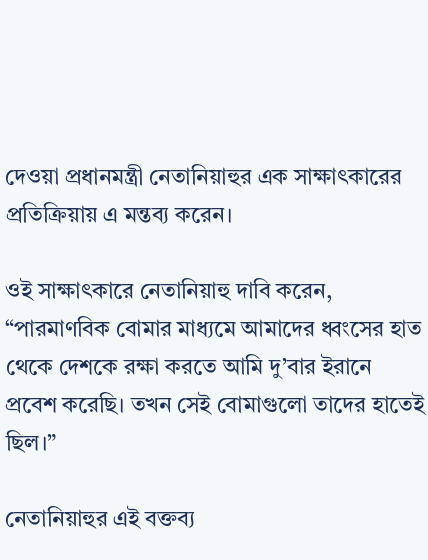দেওয়া প্রধানমন্ত্রী নেতানিয়াহুর এক সাক্ষাৎকারের প্রতিক্রিয়ায় এ মন্তব্য করেন।

ওই সাক্ষাৎকারে নেতানিয়াহু দাবি করেন, “পারমাণবিক বোমার মাধ্যমে আমাদের ধ্বংসের হাত থেকে দেশকে রক্ষা করতে আমি দু’বার ইরানে প্রবেশ করেছি। তখন সেই বোমাগুলো তাদের হাতেই ছিল।”

নেতানিয়াহুর এই বক্তব্য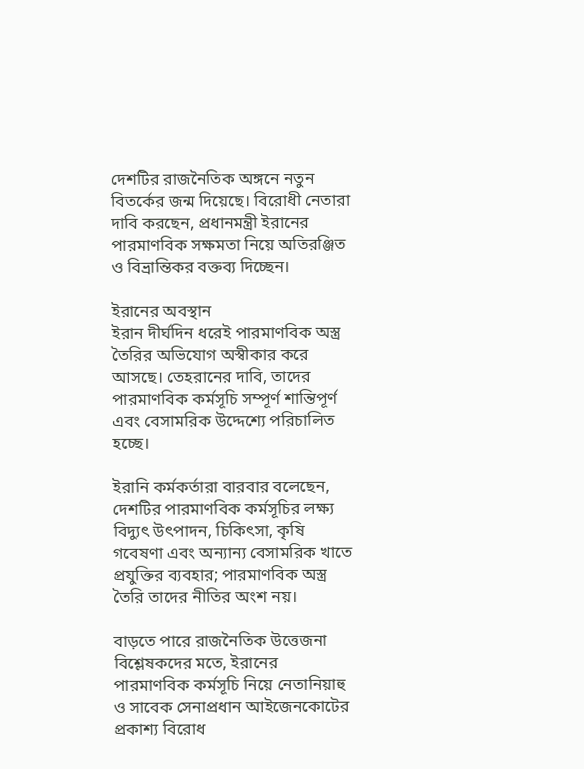দেশটির রাজনৈতিক অঙ্গনে নতুন বিতর্কের জন্ম দিয়েছে। বিরোধী নেতারা দাবি করছেন, প্রধানমন্ত্রী ইরানের পারমাণবিক সক্ষমতা নিয়ে অতিরঞ্জিত ও বিভ্রান্তিকর বক্তব্য দিচ্ছেন।

ইরানের অবস্থান
ইরান দীর্ঘদিন ধরেই পারমাণবিক অস্ত্র তৈরির অভিযোগ অস্বীকার করে আসছে। তেহরানের দাবি, তাদের পারমাণবিক কর্মসূচি সম্পূর্ণ শান্তিপূর্ণ এবং বেসামরিক উদ্দেশ্যে পরিচালিত হচ্ছে।

ইরানি কর্মকর্তারা বারবার বলেছেন, দেশটির পারমাণবিক কর্মসূচির লক্ষ্য বিদ্যুৎ উৎপাদন, চিকিৎসা, কৃষি গবেষণা এবং অন্যান্য বেসামরিক খাতে প্রযুক্তির ব্যবহার; পারমাণবিক অস্ত্র তৈরি তাদের নীতির অংশ নয়।

বাড়তে পারে রাজনৈতিক উত্তেজনা
বিশ্লেষকদের মতে, ইরানের পারমাণবিক কর্মসূচি নিয়ে নেতানিয়াহু ও সাবেক সেনাপ্রধান আইজেনকোটের প্রকাশ্য বিরোধ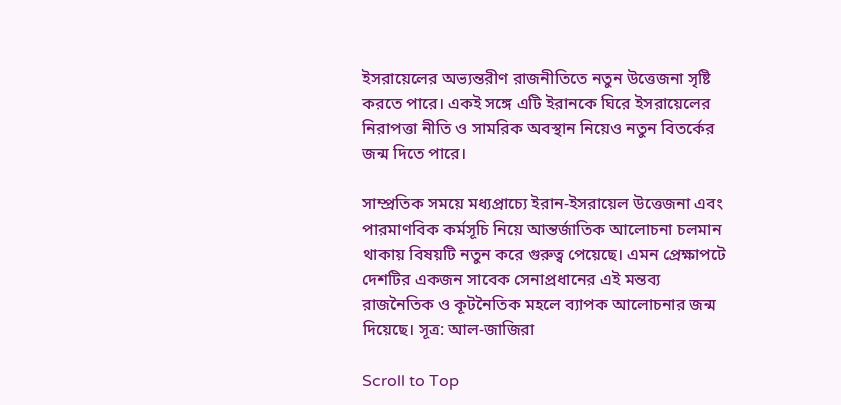ইসরায়েলের অভ্যন্তরীণ রাজনীতিতে নতুন উত্তেজনা সৃষ্টি করতে পারে। একই সঙ্গে এটি ইরানকে ঘিরে ইসরায়েলের নিরাপত্তা নীতি ও সামরিক অবস্থান নিয়েও নতুন বিতর্কের জন্ম দিতে পারে।

সাম্প্রতিক সময়ে মধ্যপ্রাচ্যে ইরান-ইসরায়েল উত্তেজনা এবং পারমাণবিক কর্মসূচি নিয়ে আন্তর্জাতিক আলোচনা চলমান থাকায় বিষয়টি নতুন করে গুরুত্ব পেয়েছে। এমন প্রেক্ষাপটে দেশটির একজন সাবেক সেনাপ্রধানের এই মন্তব্য রাজনৈতিক ও কূটনৈতিক মহলে ব্যাপক আলোচনার জন্ম দিয়েছে। সূত্র: আল-জাজিরা

Scroll to Top